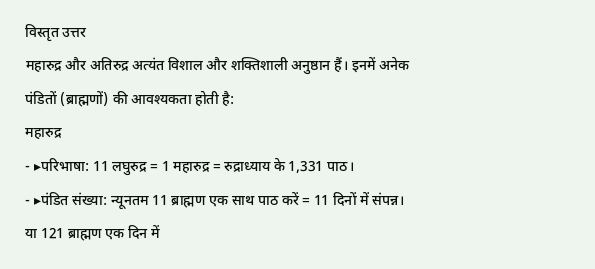विस्तृत उत्तर
महारुद्र और अतिरुद्र अत्यंत विशाल और शक्तिशाली अनुष्ठान हैं। इनमें अनेक पंडितों (ब्राह्मणों) की आवश्यकता होती है:
महारुद्र
- ▸परिभाषा: 11 लघुरुद्र = 1 महारुद्र = रुद्राध्याय के 1,331 पाठ।
- ▸पंडित संख्या: न्यूनतम 11 ब्राह्मण एक साथ पाठ करें = 11 दिनों में संपन्न। या 121 ब्राह्मण एक दिन में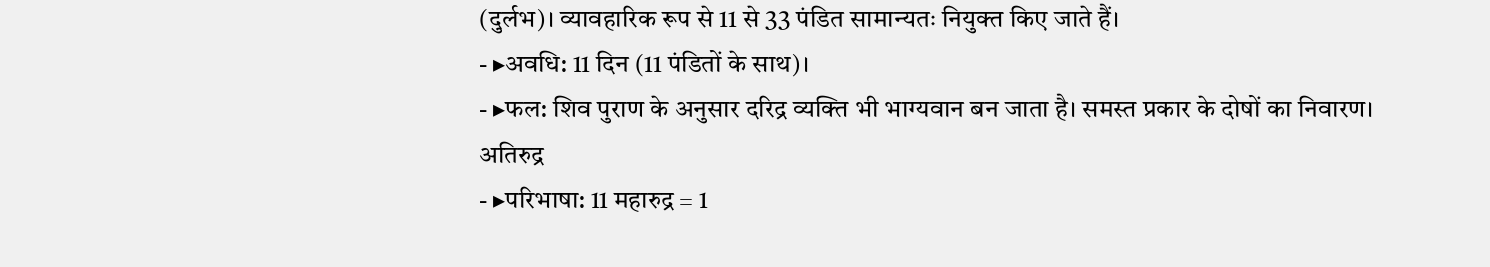(दुर्लभ)। व्यावहारिक रूप से 11 से 33 पंडित सामान्यतः नियुक्त किए जाते हैं।
- ▸अवधि: 11 दिन (11 पंडितों के साथ)।
- ▸फल: शिव पुराण के अनुसार दरिद्र व्यक्ति भी भाग्यवान बन जाता है। समस्त प्रकार के दोषों का निवारण।
अतिरुद्र
- ▸परिभाषा: 11 महारुद्र = 1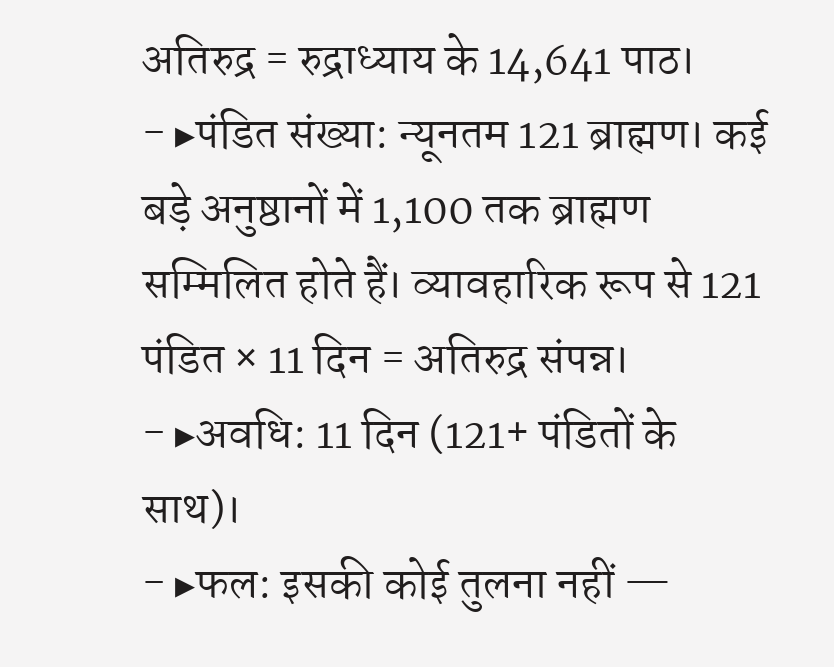अतिरुद्र = रुद्राध्याय के 14,641 पाठ।
- ▸पंडित संख्या: न्यूनतम 121 ब्राह्मण। कई बड़े अनुष्ठानों में 1,100 तक ब्राह्मण सम्मिलित होते हैं। व्यावहारिक रूप से 121 पंडित × 11 दिन = अतिरुद्र संपन्न।
- ▸अवधि: 11 दिन (121+ पंडितों के साथ)।
- ▸फल: इसकी कोई तुलना नहीं —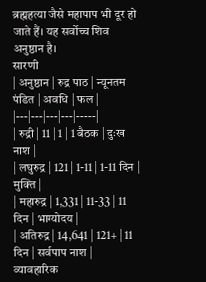ब्रह्महत्या जैसे महापाप भी दूर हो जाते हैं। यह सर्वोच्च शिव अनुष्ठान है।
सारणी
| अनुष्ठान | रुद्र पाठ | न्यूनतम पंडित | अवधि | फल |
|---|---|---|---|-----|
| रुद्री | 11 | 1 | 1 बैठक | दुःख नाश |
| लघुरुद्र | 121 | 1-11 | 1-11 दिन | मुक्ति |
| महारुद्र | 1,331 | 11-33 | 11 दिन | भाग्योदय |
| अतिरुद्र | 14,641 | 121+ | 11 दिन | सर्वपाप नाश |
व्यावहारिक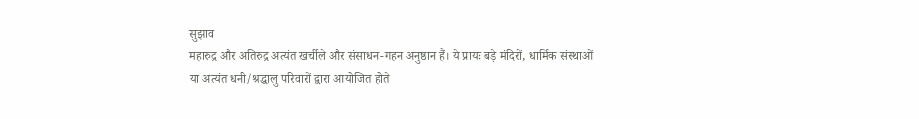सुझाव
महारुद्र और अतिरुद्र अत्यंत खर्चीले और संसाधन-गहन अनुष्ठान हैं। ये प्रायः बड़े मंदिरों, धार्मिक संस्थाओं या अत्यंत धनी/श्रद्धालु परिवारों द्वारा आयोजित होते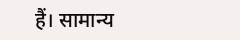हैं। सामान्य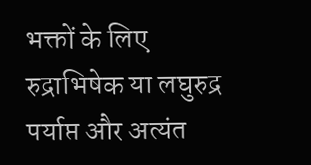भक्तों के लिए रुद्राभिषेक या लघुरुद्र पर्याप्त और अत्यंत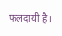फलदायी है।